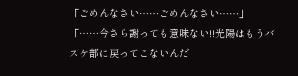「ごめんなさい……ごめんなさい……」
「……今さら謝っても意味ない!!光陽はもうバスケ部に戻ってこないんだ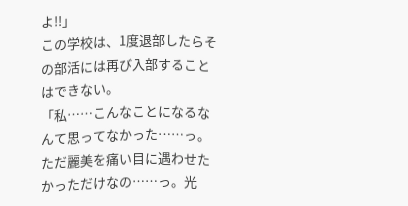よ!!」
この学校は、1度退部したらその部活には再び入部することはできない。
「私……こんなことになるなんて思ってなかった……っ。ただ麗美を痛い目に遇わせたかっただけなの……っ。光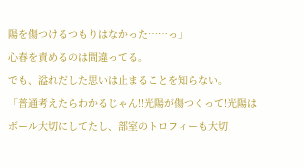陽を傷つけるつもりはなかった……っ」
心春を責めるのは間違ってる。
でも、溢れだした思いは止まることを知らない。
「普通考えたらわかるじゃん!!光陽が傷つくって!光陽はボール大切にしてたし、部室のトロフィーも大切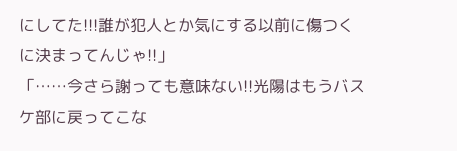にしてた!!!誰が犯人とか気にする以前に傷つくに決まってんじゃ!!」
「……今さら謝っても意味ない!!光陽はもうバスケ部に戻ってこな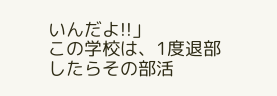いんだよ!!」
この学校は、1度退部したらその部活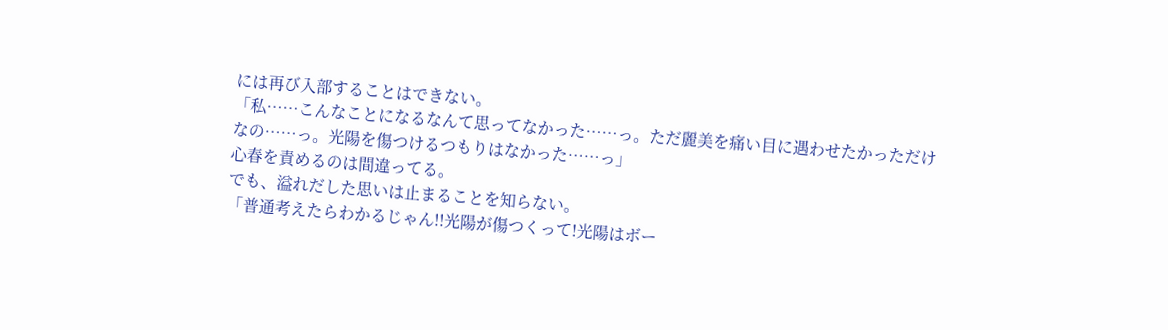には再び入部することはできない。
「私……こんなことになるなんて思ってなかった……っ。ただ麗美を痛い目に遇わせたかっただけなの……っ。光陽を傷つけるつもりはなかった……っ」
心春を責めるのは間違ってる。
でも、溢れだした思いは止まることを知らない。
「普通考えたらわかるじゃん!!光陽が傷つくって!光陽はボー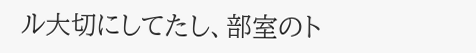ル大切にしてたし、部室のト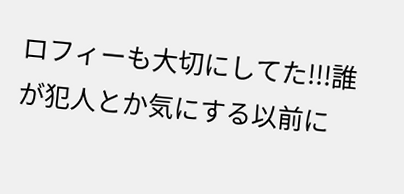ロフィーも大切にしてた!!!誰が犯人とか気にする以前に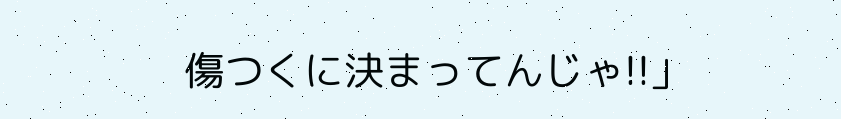傷つくに決まってんじゃ!!」